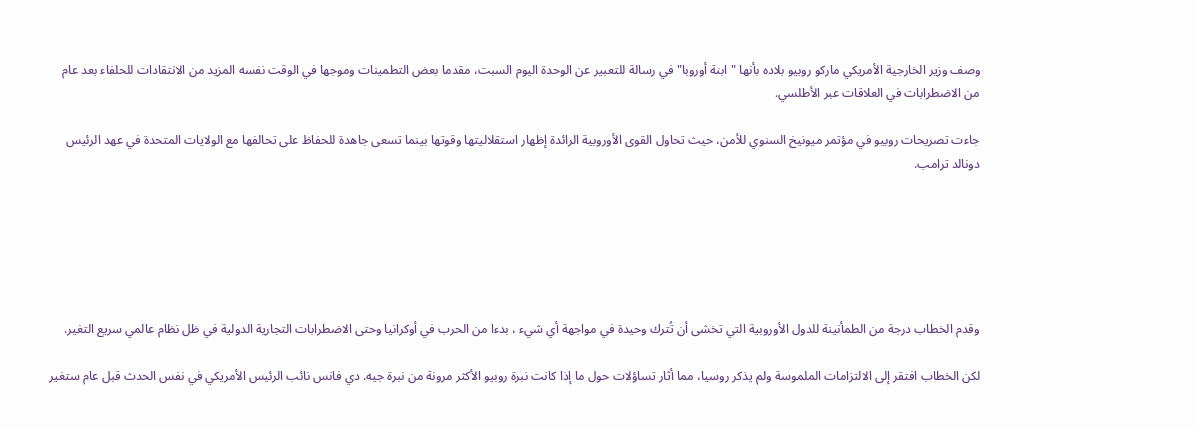وصف وزير الخارجية الأمريكي ماركو روبيو بلاده بأنها "ابنة أوروبا" في رسالة للتعبير عن الوحدة اليوم السبت، مقدما بعض التطمينات وموجها في الوقت نفسه المزيد من الانتقادات للحلفاء بعد عام من الاضطرابات في العلاقات عبر الأطلسي.

جاءت تصريحات روبيو في مؤتمر ميونيخ السنوي للأمن، حيث تحاول القوى الأوروبية الرائدة إظهار استقلاليتها وقوتها بينما تسعى جاهدة للحفاظ على تحالفها مع الولايات المتحدة في عهد الرئيس دونالد ترامب.






وقدم الخطاب درجة من الطمأنينة للدول الأوروبية التي تخشى أن تُترك وحيدة في مواجهة أي شيء ، بدءا من الحرب في أوكرانيا وحتى الاضطرابات التجارية الدولية في ظل نظام عالمي سريع التغير.

لكن الخطاب افتقر إلى الالتزامات الملموسة ولم يذكر روسيا، مما أثار تساؤلات حول ما إذا كانت نبرة روبيو الأكثر مرونة من نبرة جيه. دي فانس نائب الرئيس الأمريكي في نفس الحدث قبل عام ستغير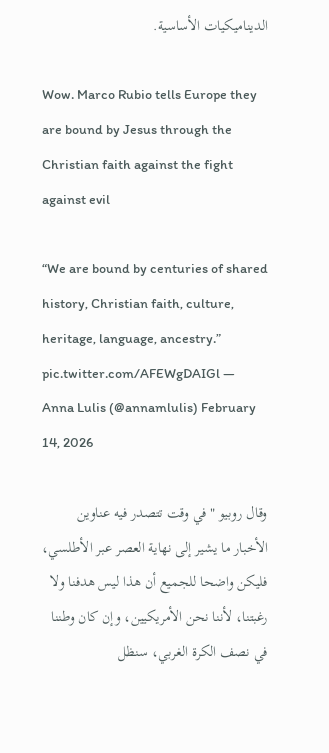الديناميكيات الأساسية.

Wow. Marco Rubio tells Europe they are bound by Jesus through the Christian faith against the fight against evil

“We are bound by centuries of shared history, Christian faith, culture, heritage, language, ancestry.” pic.twitter.com/AFEWgDAIGl — Anna Lulis (@annamlulis) February 14, 2026

وقال روبيو "في وقت تتصدر فيه عناوين الأخبار ما يشير إلى نهاية العصر عبر الأطلسي، فليكن واضحا للجميع أن هذا ليس هدفنا ولا رغبتنا، لأننا نحن الأمريكيين، وإن كان وطننا في نصف الكرة الغربي، سنظل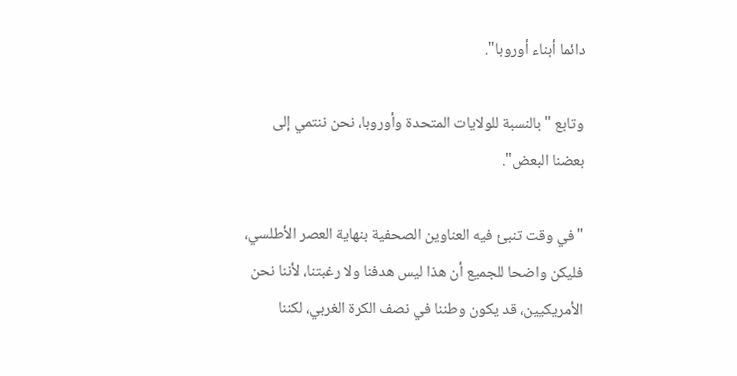دائما أبناء أوروبا".

وتابع "بالنسبة للولايات المتحدة وأوروبا، نحن ننتمي إلى بعضنا البعض".

"في وقت تنبئ فيه العناوين الصحفية بنهاية العصر الأطلسي، فليكن واضحا للجميع أن هذا ليس هدفنا ولا رغبتنا، لأننا نحن الأمريكيين، قد يكون وطننا في نصف الكرة الغربي، لكننا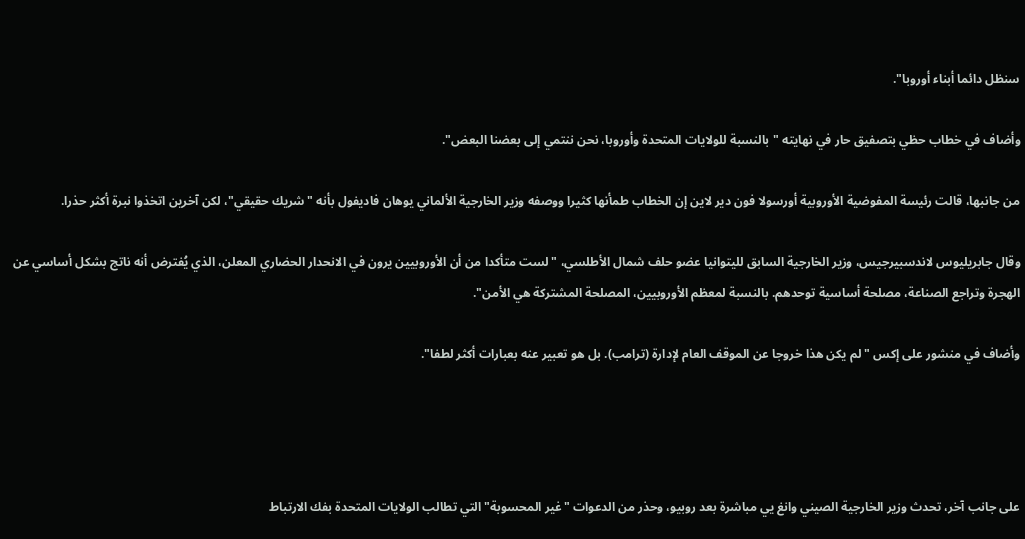سنظل دائما أبناء أوروبا".

وأضاف في خطاب حظي بتصفيق حار في نهايته "بالنسبة للولايات المتحدة وأوروبا، نحن ننتمي إلى بعضنا البعض".

من جانبها، قالت رئيسة المفوضية الأوروبية أورسولا فون دير لاين إن الخطاب طمأنها كثيرا ووصفه وزير الخارجية الألماني يوهان فاديفول بأنه "شريك حقيقي"، لكن آخرين اتخذوا نبرة أكثر حذرا.

وقال جابريليوس لاندسبيرجيس، وزير الخارجية السابق لليتوانيا عضو حلف شمال الأطلسي، "لست متأكدا من أن الأوروبيين يرون في الانحدار الحضاري المعلن، الذي يُفترض أنه ناتج بشكل أساسي عن الهجرة وتراجع الصناعة، مصلحة أساسية توحدهم. بالنسبة لمعظم الأوروبيين، المصلحة المشتركة هي الأمن".

وأضاف في منشور على إكس "لم يكن هذا خروجا عن الموقف العام لإدارة (ترامب). بل هو تعبير عنه بعبارات أكثر لطفا".




على جانب آخر، تحدث وزير الخارجية الصيني وانغ يي مباشرة بعد روبيو، وحذر من الدعوات "غير المحسوبة" التي تطالب الولايات المتحدة بفك الارتباط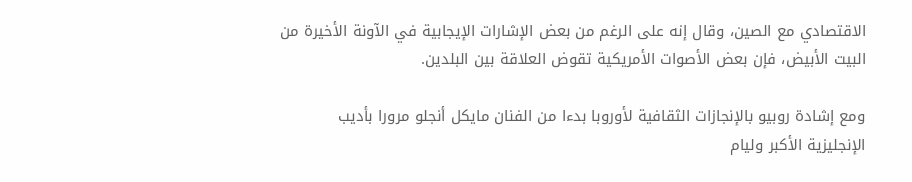الاقتصادي مع الصين، وقال إنه على الرغم من بعض الإشارات الإيجابية في الآونة الأخيرة من البيت الأبيض، فإن بعض الأصوات الأمريكية تقوض العلاقة بين البلدين.

ومع إشادة روبيو بالإنجازات الثقافية لأوروبا بدءا من الفنان مايكل أنجلو مرورا بأديب الإنجليزية الأكبر وليام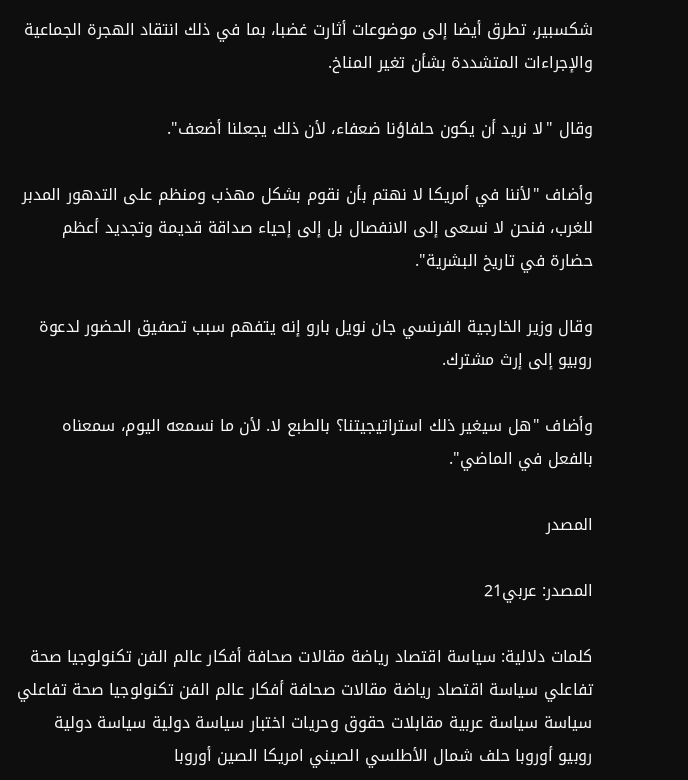شكسبير، تطرق أيضا إلى موضوعات أثارت غضبا، بما في ذلك انتقاد الهجرة الجماعية والإجراءات المتشددة بشأن تغير المناخ.

وقال "لا نريد أن يكون حلفاؤنا ضعفاء، لأن ذلك يجعلنا أضعف".

وأضاف "لأننا في أمريكا لا نهتم بأن نقوم بشكل مهذب ومنظم على التدهور المدبر للغرب، فنحن لا نسعى إلى الانفصال بل إلى إحياء صداقة قديمة وتجديد أعظم حضارة في تاريخ البشرية".

وقال وزير الخارجية الفرنسي جان نويل بارو إنه يتفهم سبب تصفيق الحضور لدعوة روبيو إلى إرث مشترك.

وأضاف "هل سيغير ذلك استراتيجيتنا؟ بالطبع لا. لأن ما نسمعه اليوم، سمعناه بالفعل في الماضي".

المصدر

المصدر: عربي21

كلمات دلالية: سياسة اقتصاد رياضة مقالات صحافة أفكار عالم الفن تكنولوجيا صحة تفاعلي سياسة اقتصاد رياضة مقالات صحافة أفكار عالم الفن تكنولوجيا صحة تفاعلي سياسة سياسة عربية مقابلات حقوق وحريات اختبار سياسة دولية سياسة دولية روبيو أوروبا حلف شمال الأطلسي الصيني امريكا الصين أوروبا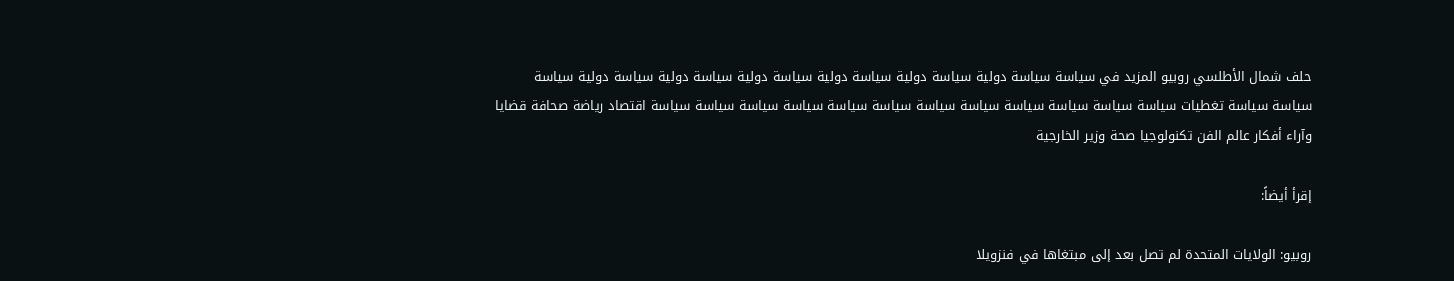حلف شمال الأطلسي روبيو المزيد في سياسة سياسة دولية سياسة دولية سياسة دولية سياسة دولية سياسة دولية سياسة دولية سياسة سياسة سياسة تغطيات سياسة سياسة سياسة سياسة سياسة سياسة سياسة سياسة سياسة سياسة سياسة سياسة اقتصاد رياضة صحافة قضايا وآراء أفكار عالم الفن تكنولوجيا صحة وزیر الخارجیة

إقرأ أيضاً:

روبيو: الولايات المتحدة لم تصل بعد إلى مبتغاها في فنزويلا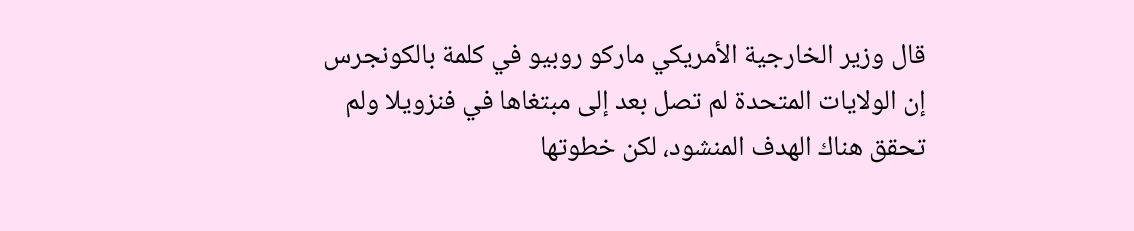قال وزير الخارجية الأمريكي ماركو روبيو في كلمة بالكونجرس إن الولايات المتحدة لم تصل بعد إلى مبتغاها في فنزويلا ولم تحقق هناك الهدف المنشود، لكن خطوتها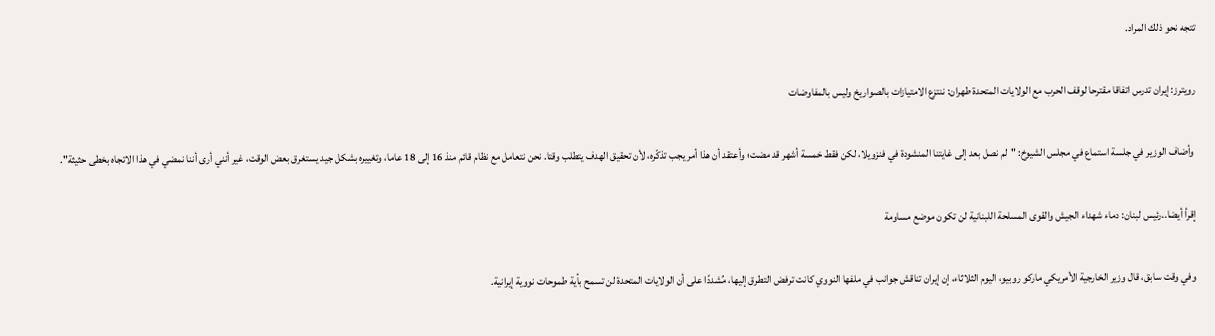تتجه نحو ذلك المراد.

رويترز: إيران تدرس اتفاقا مقترحا لوقف الحرب مع الولايات المتحدة طهران: ننتزع الامتيازات بالصواريخ وليس بالمفاوضات

 وأضاف الوزير في جلسة استماع في مجلس الشيوخ: "لم نصل بعد إلى غايتنا المنشودة في فنزويلا، لكن فقط خمسة أشهر قد مضت؛ وأعتقد أن هذا أمر يجب تذكّره، لأن تحقيق الهدف يتطلب وقتا. نحن نتعامل مع نظام قائم منذ 16 إلى 18 عاما، وتغييره بشكل جيد يستغرق بعض الوقت، غير أنني أرى أننا نمضي في هذا الاتجاه بخطى حثيثة".

إقرأ أيضا..رئيس لبنان: دماء شهداء الجيش والقوى المسلحة اللبنانية لن تكون موضع مساومة

وفي وقت سابق، قال وزير الخارجية الأمريكي ماركو روبيو، اليوم الثلاثاء، إن إيران تناقش جوانب في ملفها النووي كانت ترفض التطرق إليها، مُشددًا على أن الولايات المتحدة لن تسمح بأية طموحات نووية إيرانية.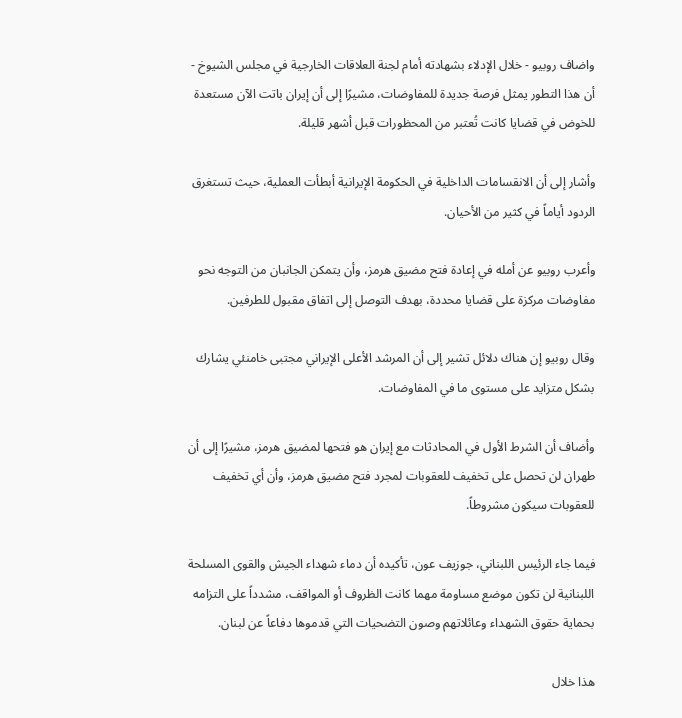واضاف روبيو - خلال الإدلاء بشهادته أمام لجنة العلاقات الخارجية في مجلس الشيوخ - أن هذا التطور يمثل فرصة جديدة للمفاوضات، مشيرًا إلى أن إيران باتت الآن مستعدة للخوض في قضايا كانت تُعتبر من المحظورات قبل أشهر قليلة.

وأشار إلى أن الانقسامات الداخلية في الحكومة الإيرانية أبطأت العملية، حيث تستغرق الردود أياماً في كثير من الأحيان.

وأعرب روبيو عن أمله في إعادة فتح مضيق هرمز، وأن يتمكن الجانبان من التوجه نحو مفاوضات مركزة على قضايا محددة، بهدف التوصل إلى اتفاق مقبول للطرفين.

وقال روبيو إن هناك دلائل تشير إلى أن المرشد الأعلى الإيراني مجتبى خامنئي يشارك بشكل متزايد على مستوى ما في المفاوضات.

وأضاف أن الشرط الأول في المحادثات مع إيران هو فتحها لمضيق هرمز، مشيرًا إلى أن طهران لن تحصل على تخفيف للعقوبات لمجرد فتح مضيق هرمز، وأن أي تخفيف للعقوبات سيكون مشروطاً.

فيما جاء الرئيس اللبناني، جوزيف عون، تأكيده أن دماء شهداء الجيش والقوى المسلحة اللبنانية لن تكون موضع مساومة مهما كانت الظروف أو المواقف، مشدداً على التزامه بحماية حقوق الشهداء وعائلاتهم وصون التضحيات التي قدموها دفاعاً عن لبنان.

هذا خلال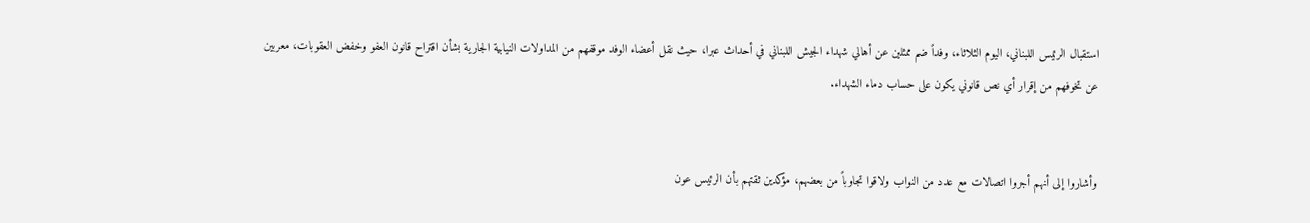استقبال الرئيس اللبناني، اليوم الثلاثاء، وفداً ضم ممثلين عن أهالي شهداء الجيش اللبناني في أحداث عبرا، حيث نقل أعضاء الوفد موقفهم من المداولات النيابية الجارية بشأن اقتراح قانون العفو وخفض العقوبات، معربين عن تخوفهم من إقرار أي نص قانوني يكون على حساب دماء الشهداء.


وأشاروا إلى أنهم أجروا اتصالات مع عدد من النواب ولاقوا تجاوباً من بعضهم، مؤكدين ثقتهم بأن الرئيس عون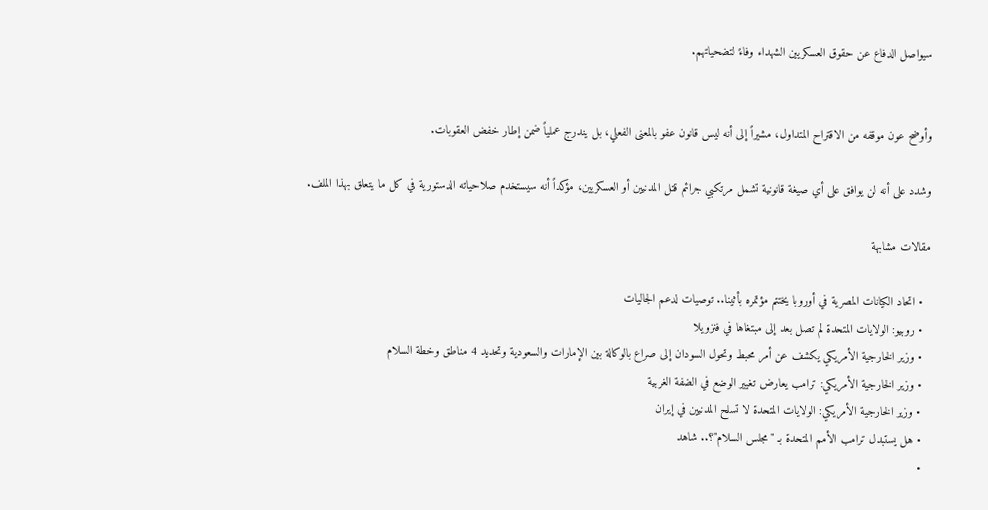سيواصل الدفاع عن حقوق العسكريين الشهداء وفاءً لتضحياتهم.


وأوضح عون موقفه من الاقتراح المتداول، مشيراً إلى أنه ليس قانون عفو بالمعنى الفعلي، بل يندرج عملياً ضمن إطار خفض العقوبات.

وشدد على أنه لن يوافق على أي صيغة قانونية تشمل مرتكبي جرائم قتل المدنيين أو العسكريين، مؤكداً أنه سيستخدم صلاحياته الدستورية في كل ما يتعلق بهذا الملف.

مقالات مشابهة

  • اتحاد الكيانات المصرية في أوروبا يختتم مؤتمره بأثينا.. توصيات لدعم الجاليات
  • روبيو: الولايات المتحدة لم تصل بعد إلى مبتغاها في فنزويلا
  • وزير الخارجية الأمريكي يكشف عن أمر محبط وتحول السودان إلى صراع بالوكالة بين الإمارات والسعودية وتحديد 4 مناطق وخطة السلام
  • وزير الخارجية الأمريكي: ترامب يعارض تغيير الوضع في الضفة الغربية
  • وزير الخارجية الأمريكي: الولايات المتحدة لا تسلح المدنيين في إيران
  • هل يستبدل ترامب الأمم المتحدة بـ "مجلس السلام"؟.. شاهد
  •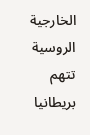الخارجية الروسية تتهم بريطانيا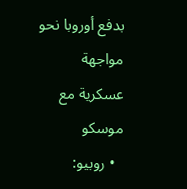بدفع أوروبا نحو مواجهة عسكرية مع موسكو
  • روبيو: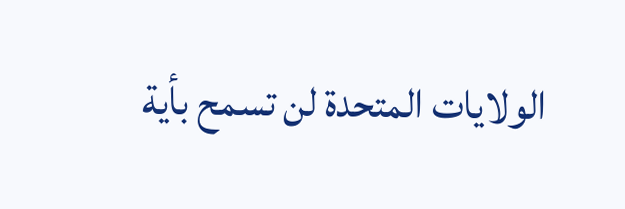الولايات المتحدة لن تسمح بأية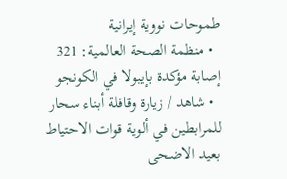طموحات نووية إيرانية
  • منظمة الصحة العالمية: 321 إصابة مؤكدة بإيبولا في الكونجو
  • شاهد / زيارة وقافلة أبناء سحار للمرابطين في ألوية قوات الاحتياط بعيد الاضحى